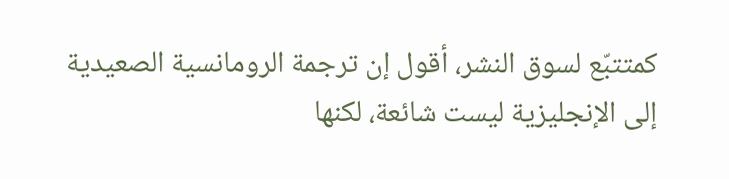كمتتبّع لسوق النشر، أقول إن ترجمة الرومانسية الصعيدية إلى الإنجليزية ليست شائعة، لكنها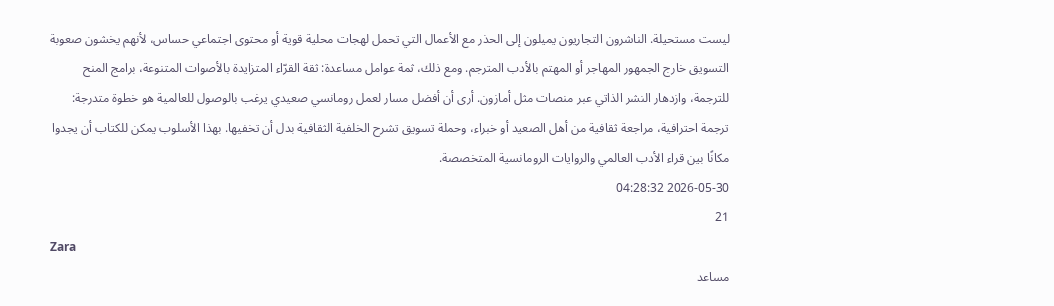ليست مستحيلة. الناشرون التجاريون يميلون إلى الحذر مع الأعمال التي تحمل لهجات محلية قوية أو محتوى اجتماعي حساس، لأنهم يخشون صعوبة التسويق خارج الجمهور المهاجر أو المهتم بالأدب المترجم. ومع ذلك، ثمة عوامل مساعدة: ثقة القرّاء المتزايدة بالأصوات المتنوعة، برامج المنح للترجمة، وازدهار النشر الذاتي عبر منصات مثل أمازون. أرى أن أفضل مسار لعمل رومانسي صعيدي يرغب بالوصول للعالمية هو خطوة متدرجة: ترجمة احترافية، مراجعة ثقافية من أهل الصعيد أو خبراء، وحملة تسويق تشرح الخلفية الثقافية بدل أن تخفيها. بهذا الأسلوب يمكن للكتاب أن يجدوا مكانًا بين قراء الأدب العالمي والروايات الرومانسية المتخصصة.
2026-05-30 04:28:32
21
Zara
مساعد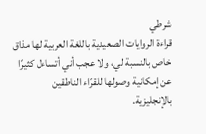شرطي
قراءة الروايات الصعيدية باللغة العربية لها مذاق خاص بالنسبة لي، ولا عجب أني أتساءل كثيرًا عن إمكانية وصولها للقرّاء الناطقين بالإنجليزية.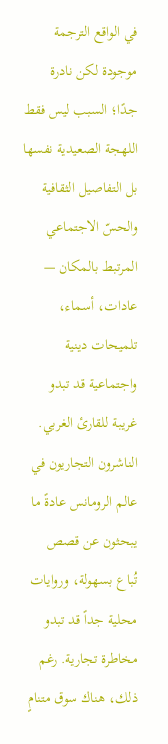في الواقع الترجمة موجودة لكن نادرة جدًا؛ السبب ليس فقط اللهجة الصعيدية نفسها بل التفاصيل الثقافية والحسّ الاجتماعي المرتبط بالمكان — عادات، أسماء، تلميحات دينية واجتماعية قد تبدو غريبة للقارئ الغربي. الناشرون التجاريون في عالم الرومانس عادةً ما يبحثون عن قصص تُباع بسهولة، وروايات محلية جداً قد تبدو مخاطرة تجارية. رغم ذلك، هناك سوق متنامٍ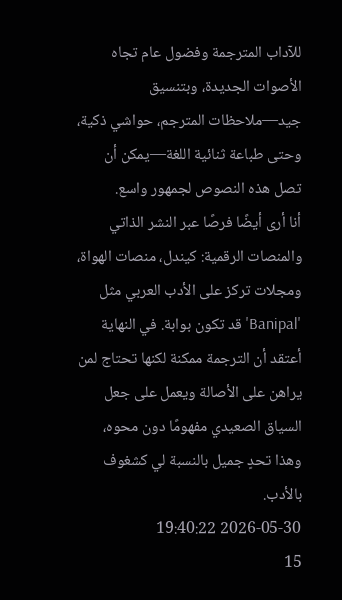للآداب المترجمة وفضول عام تجاه الأصوات الجديدة، وبتنسيق جيد—ملاحظات المترجم، حواشي ذكية، وحتى طباعة ثنائية اللغة—يمكن أن تصل هذه النصوص لجمهور واسع.
أنا أرى أيضًا فرصًا عبر النشر الذاتي والمنصات الرقمية: كيندل، منصات الهواة، ومجلات تركز على الأدب العربي مثل 'Banipal' قد تكون بوابة. في النهاية أعتقد أن الترجمة ممكنة لكنها تحتاج لمن يراهن على الأصالة ويعمل على جعل السياق الصعيدي مفهومًا دون محوه، وهذا تحدٍ جميل بالنسبة لي كشغوف بالأدب.
2026-05-30 19:40:22
15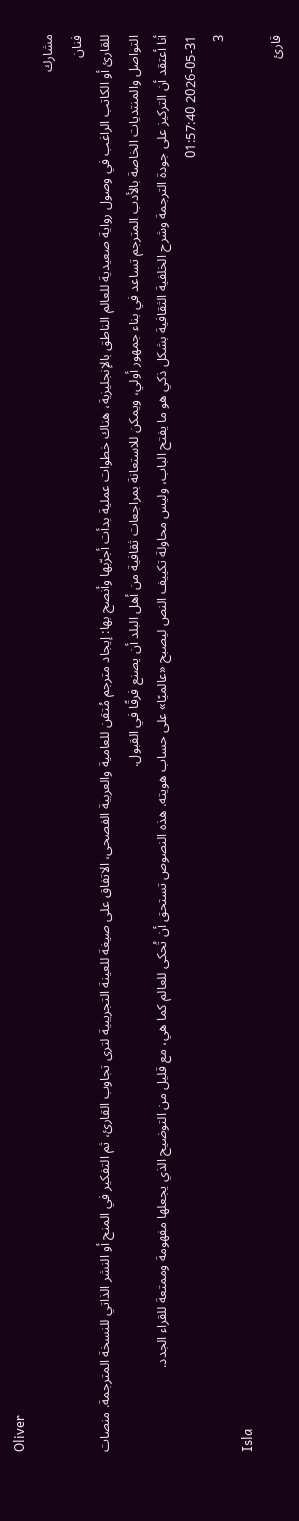Oliver
مشارك
فنان
للقارئ أو الكاتب الراغب في وصول رواية صعيدية للعالم الناطق بالإنجليزية، هناك خطوات عملية بدأت أجرّبها وأنصح بها: إيجاد مترجم مُتقن للعامية والعربية الفصحى، الاتفاق على صيغة للعينة التجريبية لترى تجاوب القارئ، ثم التفكير في المنح أو النشر الذاتي للنسخة المترجمة. منصات التواصل والمنتديات الخاصة بالأدب المترجم تساعد في بناء جمهور أولي، ويمكن للاستعانة بمراجعات ثقافية من أهل البلد أن يصنع فرقًا في القبول.
أنا أعتقد أن التركيز على جودة الترجمة وشرح الخلفية الثقافية بشكل ذكي هو ما يفتح الباب، وليس محاولة تكييف النص ليصبح «عالميًا» على حساب هويته. هذه النصوص تستحق أن تُحكى للعالم كما هي، مع قليل من التوضيح الذي يجعلها مفهومة وممتعة للقراء الجدد.
2026-05-31 01:57:40
3
Isla
قارئ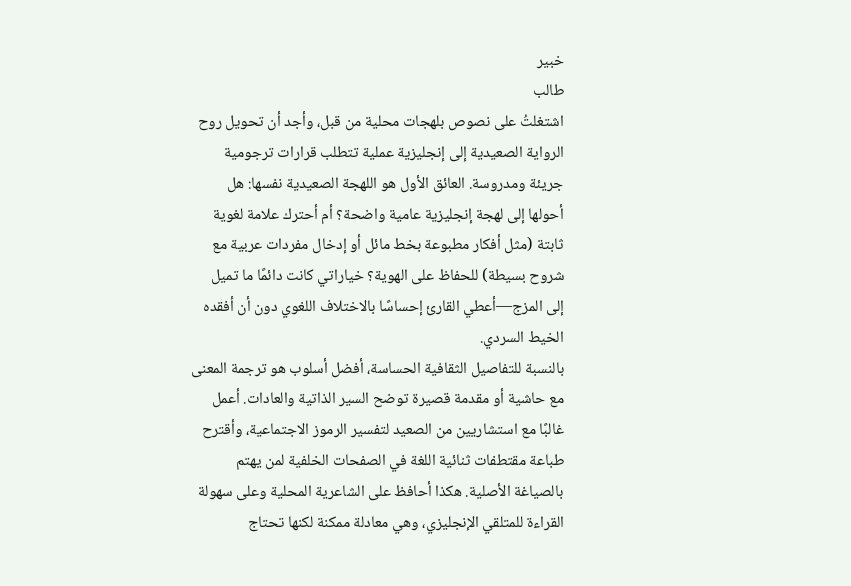خبير
طالب
اشتغلتُ على نصوص بلهجات محلية من قبل، وأجد أن تحويل روح الرواية الصعيدية إلى إنجليزية عملية تتطلب قرارات ترجومية جريئة ومدروسة. العائق الأول هو اللهجة الصعيدية نفسها: هل أحولها إلى لهجة إنجليزية عامية واضحة؟ أم أحترك علامة لغوية ثابتة (مثل أفكار مطبوعة بخط مائل أو إدخال مفردات عربية مع شروح بسيطة) للحفاظ على الهوية؟ خياراتي كانت دائمًا ما تميل إلى المزج—أعطي القارئ إحساسًا بالاختلاف اللغوي دون أن أفقده الخيط السردي.
بالنسبة للتفاصيل الثقافية الحساسة، أفضل أسلوب هو ترجمة المعنى مع حاشية أو مقدمة قصيرة توضح السير الذاتية والعادات. أعمل غالبًا مع استشاريين من الصعيد لتفسير الرموز الاجتماعية، وأقترح طباعة مقتطفات ثنائية اللغة في الصفحات الخلفية لمن يهتم بالصياغة الأصلية. هكذا أحافظ على الشاعرية المحلية وعلى سهولة القراءة للمتلقي الإنجليزي، وهي معادلة ممكنة لكنها تحتاج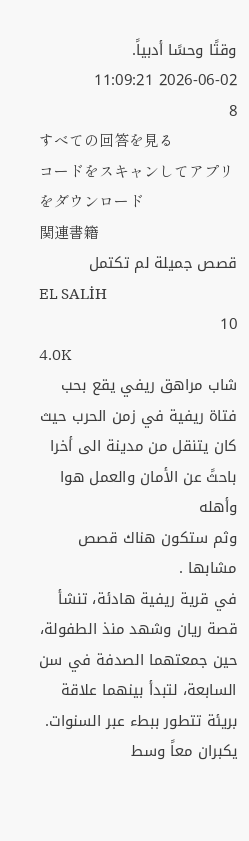وقتًا وحسًا أدبياً.
2026-06-02 11:09:21
8
すべての回答を見る
コードをスキャンしてアプリをダウンロード
関連書籍
قصص جميلة لم تكتمل
EL SALİH
10
4.0K
شاب مراهق ريفي يقع بحب فتاة ريفية في زمن الحرب حيث كان يتنقل من مدينة الى أخرا باحثً عن الأمان والعمل هوا وأهله
وثم ستكون هناك قصص مشابها .
في قرية ريفية هادئة، تنشأ قصة ريان وشهد منذ الطفولة، حين جمعتهما الصدفة في سن السابعة، لتبدأ بينهما علاقة بريئة تتطور ببطء عبر السنوات. يكبران معاً وسط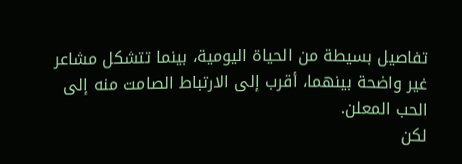تفاصيل بسيطة من الحياة اليومية، بينما تتشكل مشاعر غير واضحة بينهما، أقرب إلى الارتباط الصامت منه إلى الحب المعلن.
لكن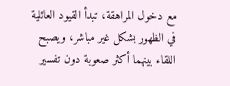مع دخول المراهقة، تبدأ القيود العائلية في الظهور بشكل غير مباشر، ويصبح اللقاء بينهما أكثر صعوبة دون تفسير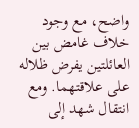واضح، مع وجود خلاف غامض بين العائلتين يفرض ظلاله على علاقتهما. ومع انتقال شهد إلى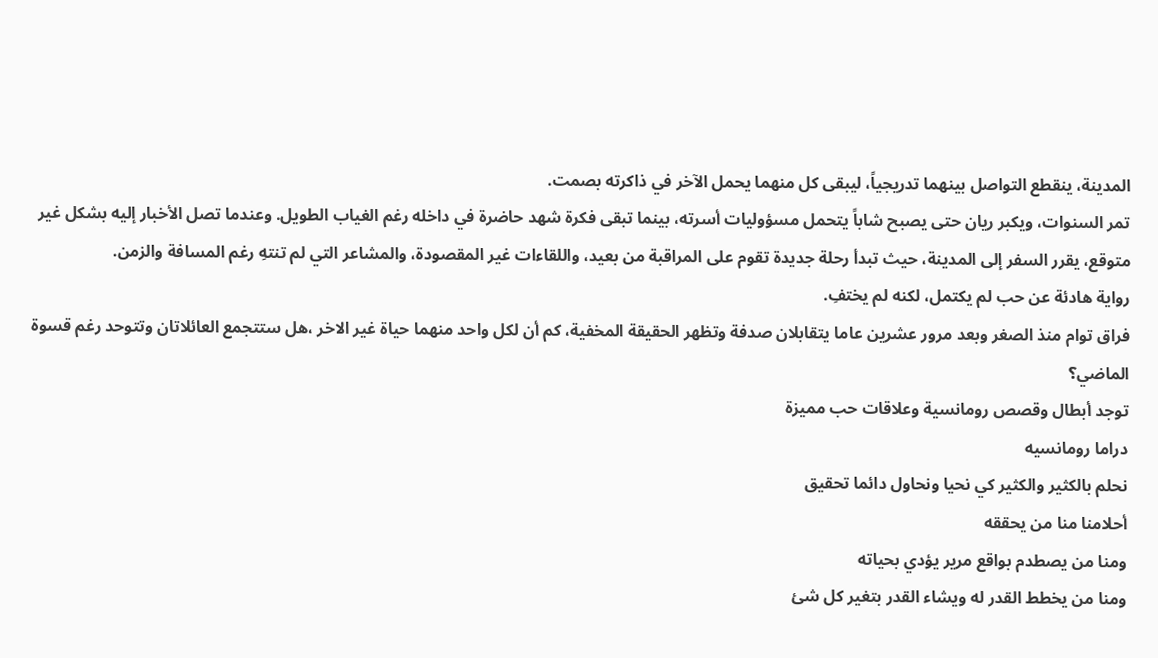المدينة، ينقطع التواصل بينهما تدريجياً، ليبقى كل منهما يحمل الآخر في ذاكرته بصمت.
تمر السنوات، ويكبر ريان حتى يصبح شاباً يتحمل مسؤوليات أسرته، بينما تبقى فكرة شهد حاضرة في داخله رغم الغياب الطويل. وعندما تصل الأخبار إليه بشكل غير متوقع، يقرر السفر إلى المدينة، حيث تبدأ رحلة جديدة تقوم على المراقبة من بعيد، واللقاءات غير المقصودة، والمشاعر التي لم تنتهِ رغم المسافة والزمن.
رواية هادئة عن حب لم يكتمل، لكنه لم يختفِ.
فراق توام منذ الصغر وبعد مرور عشرين عاما يتقابلان صدفة وتظهر الحقيقة المخفية، كم أن لكل واحد منهما حياة غير الاخر ،هل ستتجمع العائلاتان وتتوحد رغم قسوة الماضي؟
توجد أبطال وقصص رومانسية وعلاقات حب مميزة
دراما رومانسيه
نحلم بالكثير والكثير كي نحيا ونحاول دائما تحقيق
أحلامنا منا من يحققه
ومنا من يصطدم بواقع مرير يؤدي بحياته
ومنا من يخطط القدر له ويشاء القدر بتغير كل شئ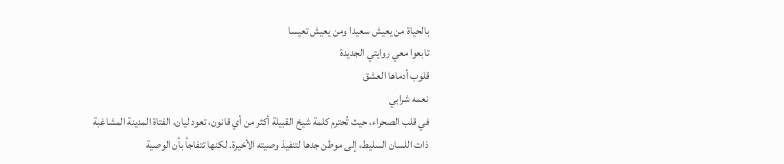بالحياة من يعيش سعيدا ومن يعيش تعيسا
تابعوا معي روايتي الجديدة
قلوب أدماها العشق
نعمه شرابي
في قلب الصحراء، حيث تُحترم كلمة شيخ القبيلة أكثر من أي قانون، تعود ليان، الفتاة المدينة المشاغبة ذات اللسان السليط، إلى موطن جدها لتنفيذ وصيته الأخيرة. لكنها تتفاجأ بأن الوصية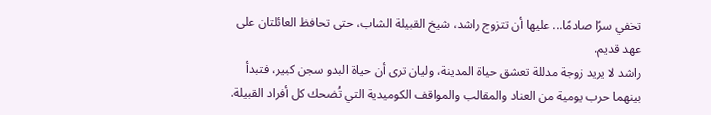تخفي سرًا صادمًا... عليها أن تتزوج راشد، شيخ القبيلة الشاب، حتى تحافظ العائلتان على عهد قديم.
راشد لا يريد زوجة مدللة تعشق حياة المدينة، وليان ترى أن حياة البدو سجن كبير، فتبدأ بينهما حرب يومية من العناد والمقالب والمواقف الكوميدية التي تُضحك كل أفراد القبيلة.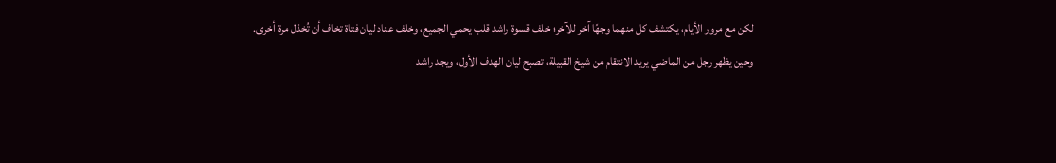لكن مع مرور الأيام، يكتشف كل منهما وجهًا آخر للآخر؛ خلف قسوة راشد قلب يحمي الجميع، وخلف عناد ليان فتاة تخاف أن تُخذل مرة أخرى.
وحين يظهر رجل من الماضي يريد الانتقام من شيخ القبيلة، تصبح ليان الهدف الأول، ويجد راشد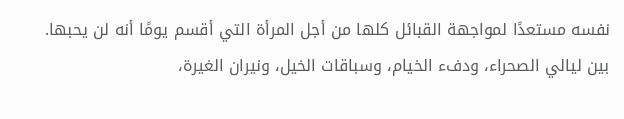نفسه مستعدًا لمواجهة القبائل كلها من أجل المرأة التي أقسم يومًا أنه لن يحبها.
بين ليالي الصحراء، ودفء الخيام، وسباقات الخيل، ونيران الغيرة،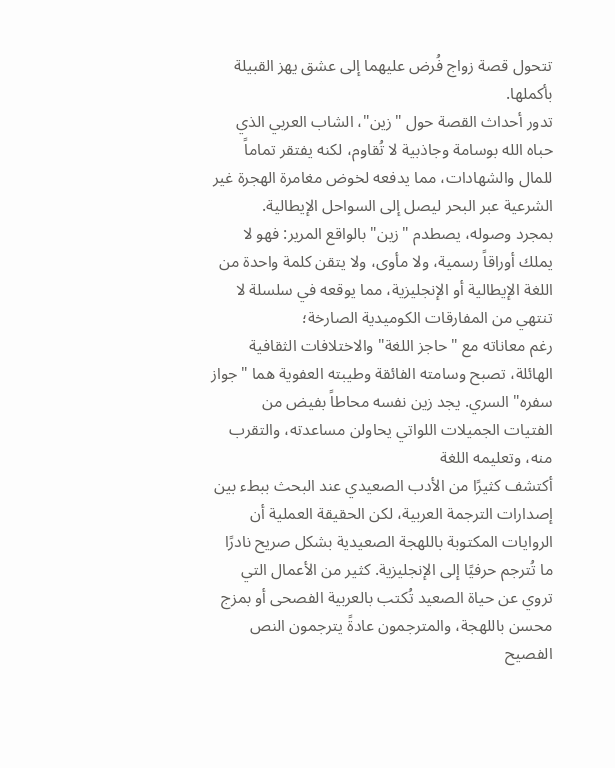تتحول قصة زواج فُرض عليهما إلى عشق يهز القبيلة بأكملها.
تدور أحداث القصة حول "زين"، الشاب العربي الذي حباه الله بوسامة وجاذبية لا تُقاوم، لكنه يفتقر تماماً للمال والشهادات، مما يدفعه لخوض مغامرة الهجرة غير الشرعية عبر البحر ليصل إلى السواحل الإيطالية.
بمجرد وصوله، يصطدم "زين" بالواقع المرير: فهو لا يملك أوراقاً رسمية، ولا مأوى، ولا يتقن كلمة واحدة من اللغة الإيطالية أو الإنجليزية، مما يوقعه في سلسلة لا تنتهي من المفارقات الكوميدية الصارخة؛
رغم معاناته مع "حاجز اللغة" والاختلافات الثقافية الهائلة، تصبح وسامته الفائقة وطيبته العفوية هما "جواز سفره" السري. يجد زين نفسه محاطاً بفيض من الفتيات الجميلات اللواتي يحاولن مساعدته، والتقرب منه، وتعليمه اللغة
أكتشف كثيرًا من الأدب الصعيدي عند البحث ببطء بين إصدارات الترجمة العربية، لكن الحقيقة العملية أن الروايات المكتوبة باللهجة الصعيدية بشكل صريح نادرًا ما تُترجم حرفيًا إلى الإنجليزية. كثير من الأعمال التي تروي عن حياة الصعيد تُكتب بالعربية الفصحى أو بمزج محسن باللهجة، والمترجمون عادةً يترجمون النص الفصيح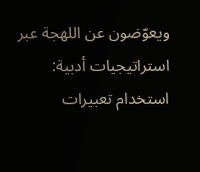ويعوّضون عن اللهجة عبر استراتيجيات أدبية: استخدام تعبيرات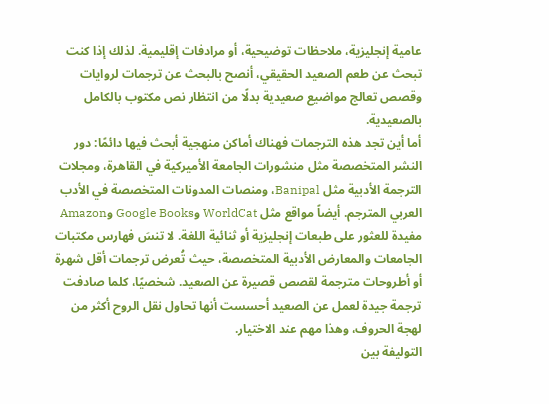عامية إنجليزية، ملاحظات توضيحية، أو مرادفات إقليمية. لذلك إذا كنت تبحث عن طعم الصعيد الحقيقي، أنصح بالبحث عن ترجمات لروايات وقصص تعالج مواضيع صعيدية بدلًا من انتظار نص مكتوب بالكامل بالصعيدية.
أما أين تجد هذه الترجمات فهناك أماكن منهجية أبحث فيها دائمًا: دور النشر المتخصصة مثل منشورات الجامعة الأميركية في القاهرة، ومجلات الترجمة الأدبية مثل Banipal، ومنصات المدونات المتخصصة في الأدب العربي المترجم. أيضاً مواقع مثل WorldCat وGoogle Books وAmazon مفيدة للعثور على طبعات إنجليزية أو ثنائية اللغة. لا تنسَ فهارس مكتبات الجامعات والمعارض الأدبية المتخصصة، حيث تُعرض ترجمات أقل شهرة أو أطروحات مترجمة لقصص قصيرة عن الصعيد. شخصيًا، كلما صادفت ترجمة جيدة لعمل عن الصعيد أحسست أنها تحاول نقل الروح أكثر من لهجة الحروف، وهذا مهم عند الاختيار.
التوليفة بين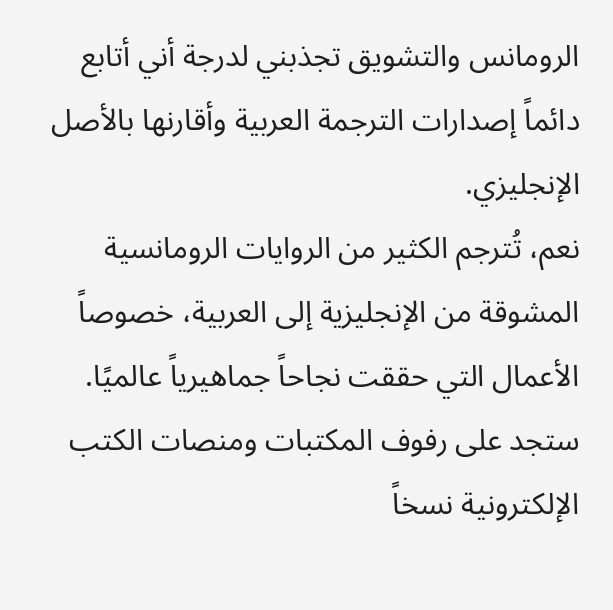الرومانس والتشويق تجذبني لدرجة أني أتابع دائماً إصدارات الترجمة العربية وأقارنها بالأصل الإنجليزي.
نعم، تُترجم الكثير من الروايات الرومانسية المشوقة من الإنجليزية إلى العربية، خصوصاً الأعمال التي حققت نجاحاً جماهيرياً عالميًا. ستجد على رفوف المكتبات ومنصات الكتب الإلكترونية نسخاً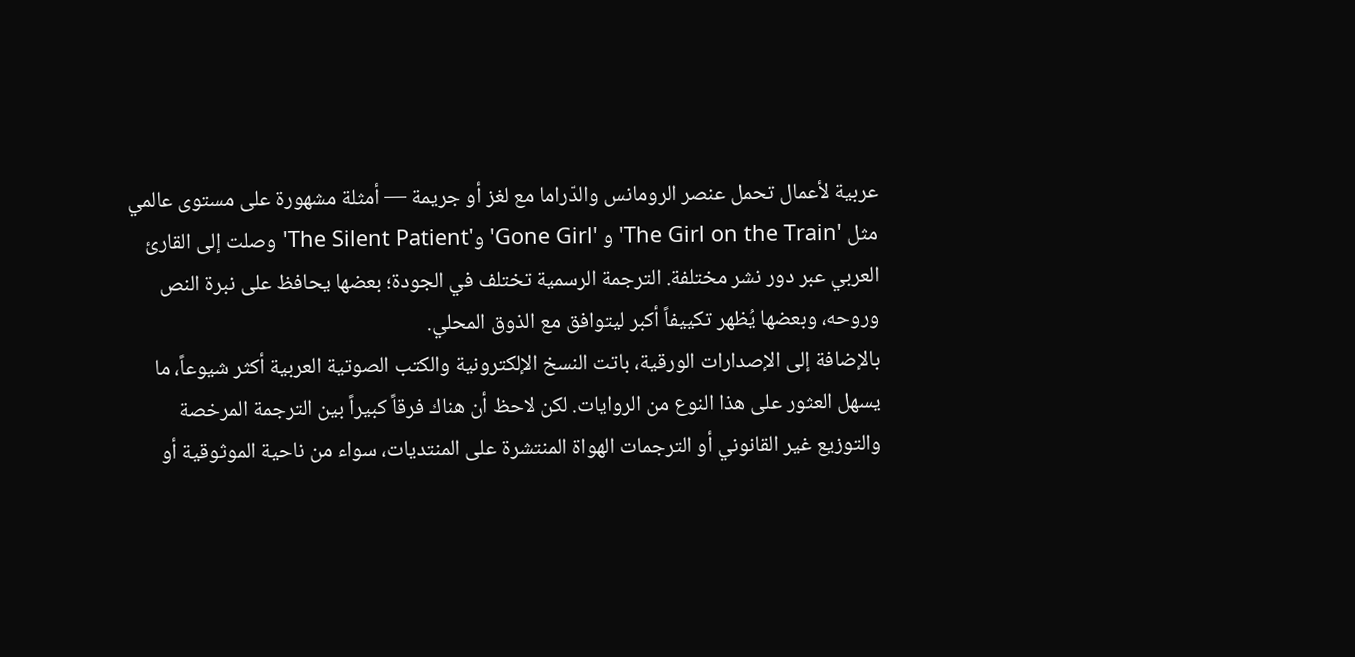عربية لأعمال تحمل عنصر الرومانس والدّراما مع لغز أو جريمة — أمثلة مشهورة على مستوى عالمي مثل 'The Girl on the Train' و 'Gone Girl' و'The Silent Patient' وصلت إلى القارئ العربي عبر دور نشر مختلفة. الترجمة الرسمية تختلف في الجودة؛ بعضها يحافظ على نبرة النص وروحه، وبعضها يُظهر تكييفاً أكبر ليتوافق مع الذوق المحلي.
بالإضافة إلى الإصدارات الورقية، باتت النسخ الإلكترونية والكتب الصوتية العربية أكثر شيوعاً، ما يسهل العثور على هذا النوع من الروايات. لكن لاحظ أن هناك فرقاً كبيراً بين الترجمة المرخصة والتوزيع غير القانوني أو الترجمات الهواة المنتشرة على المنتديات، سواء من ناحية الموثوقية أو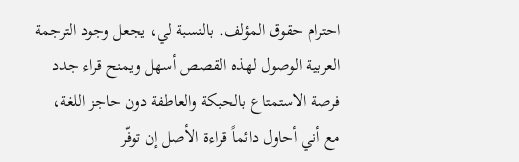احترام حقوق المؤلف. بالنسبة لي، يجعل وجود الترجمة العربية الوصول لهذه القصص أسهل ويمنح قراء جدد فرصة الاستمتاع بالحبكة والعاطفة دون حاجز اللغة، مع أني أحاول دائماً قراءة الأصل إن توفّر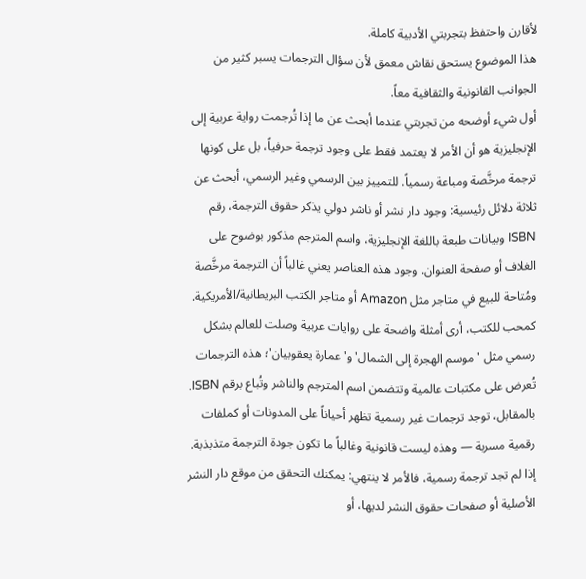لأقارن واحتفظ بتجربتي الأدبية كاملة.
هذا الموضوع يستحق نقاش معمق لأن سؤال الترجمات يسبر كثير من الجوانب القانونية والثقافية معاً.
أول شيء أوضحه من تجربتي عندما أبحث عن ما إذا تُرجمت رواية عربية إلى الإنجليزية هو أن الأمر لا يعتمد فقط على وجود ترجمة حرفياً، بل على كونها ترجمة مرخَّصة ومباعة رسمياً. للتمييز بين الرسمي وغير الرسمي، أبحث عن ثلاثة دلائل رئيسية: وجود دار نشر أو ناشر دولي يذكر حقوق الترجمة، رقم ISBN وبيانات طبعة باللغة الإنجليزية، واسم المترجم مذكور بوضوح على الغلاف أو صفحة العنوان. وجود هذه العناصر يعني غالباً أن الترجمة مرخَّصة ومُتاحة للبيع في متاجر مثل Amazon أو متاجر الكتب البريطانية/الأمريكية.
كمحب للكتب، أرى أمثلة واضحة على روايات عربية وصلت للعالم بشكل رسمي مثل 'موسم الهجرة إلى الشمال' و'عمارة يعقوبيان'؛ هذه الترجمات تُعرض على مكتبات عالمية وتتضمن اسم المترجم والناشر وتُباع برقم ISBN. بالمقابل، توجد ترجمات غير رسمية تظهر أحياناً على المدونات أو كملفات رقمية مسربة — وهذه ليست قانونية وغالباً ما تكون جودة الترجمة متذبذبة.
إذا لم تجد ترجمة رسمية، فالأمر لا ينتهي: يمكنك التحقق من موقع دار النشر الأصلية أو صفحات حقوق النشر لديها، أو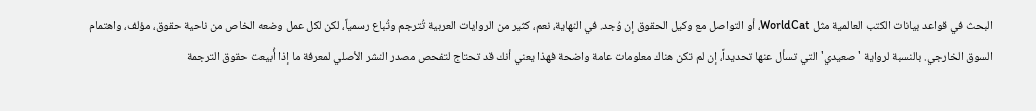البحث في قواعد بيانات الكتب العالمية مثل WorldCat، أو التواصل مع وكيل الحقوق إن وُجد. في النهاية، نعم، كثير من الروايات العربية تُترجم وتُباع رسمياً، لكن لكل عمل وضعه الخاص من ناحية حقوق، مؤلف، واهتمام السوق الخارجي. بالنسبة لرواية 'صعيدي' التي تسأل عنها تحديداً، إن لم تكن هناك معلومات عامة واضحة فهذا يعني أنك قد تحتاج لتفحص مصدر النشر الأصلي لمعرفة ما إذا أُبيعت حقوق الترجمة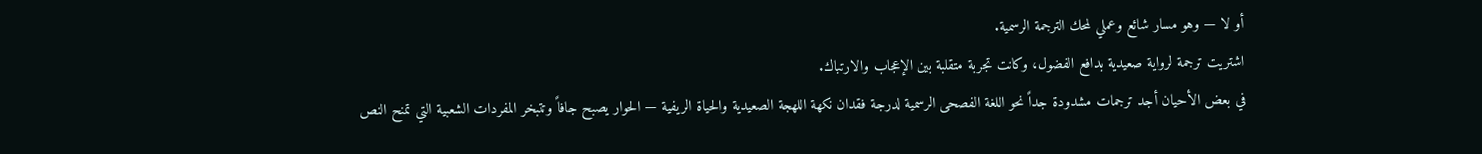أو لا — وهو مسار شائع وعملي لمحك الترجمة الرسمية.
اشتريت ترجمة لرواية صعيدية بدافع الفضول، وكانت تجربة متقلبة بين الإعجاب والارتباك.
في بعض الأحيان أجد ترجمات مشدودة جداً نحو اللغة الفصحى الرسمية لدرجة فقدان نكهة اللهجة الصعيدية والحياة الريفية — الحوار يصبح جافاً وتتبخر المفردات الشعبية التي تمنح النص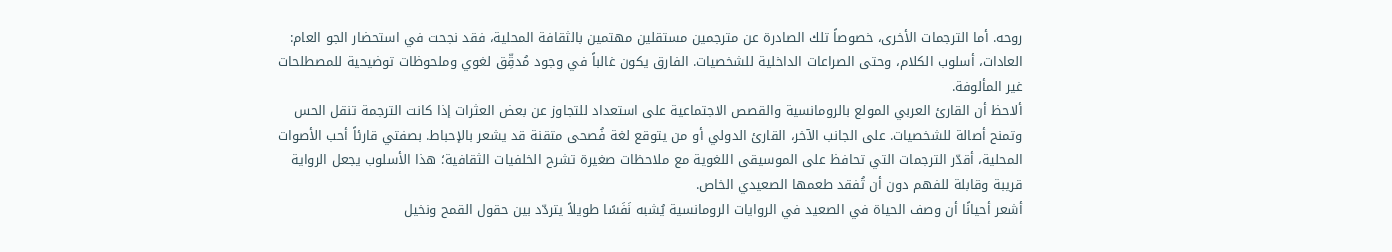روحه. أما الترجمات الأخرى، خصوصاً تلك الصادرة عن مترجمين مستقلين مهتمين بالثقافة المحلية، فقد نجحت في استحضار الجو العام: العادات، أسلوب الكلام، وحتى الصراعات الداخلية للشخصيات. الفارق يكون غالباً في وجود مُدقِّق لغوي وملحوظات توضيحية للمصطلحات غير المألوفة.
ألاحظ أن القارئ العربي المولع بالرومانسية والقصص الاجتماعية على استعداد للتجاوز عن بعض العثرات إذا كانت الترجمة تنقل الحس وتمنح أصالة للشخصيات. على الجانب الآخر، القارئ الدولي أو من يتوقع لغة فُصحى متقنة قد يشعر بالإحباط. بصفتي قارئاً أحب الأصوات المحلية، أقدّر الترجمات التي تحافظ على الموسيقى اللغوية مع ملاحظات صغيرة تشرح الخلفيات الثقافية؛ هذا الأسلوب يجعل الرواية قريبة وقابلة للفهم دون أن تُفقد طعمها الصعيدي الخاص.
أشعر أحيانًا أن وصف الحياة في الصعيد في الروايات الرومانسية يُشبه نَفَسًا طويلاً يتردّد بين حقول القمح ونخيل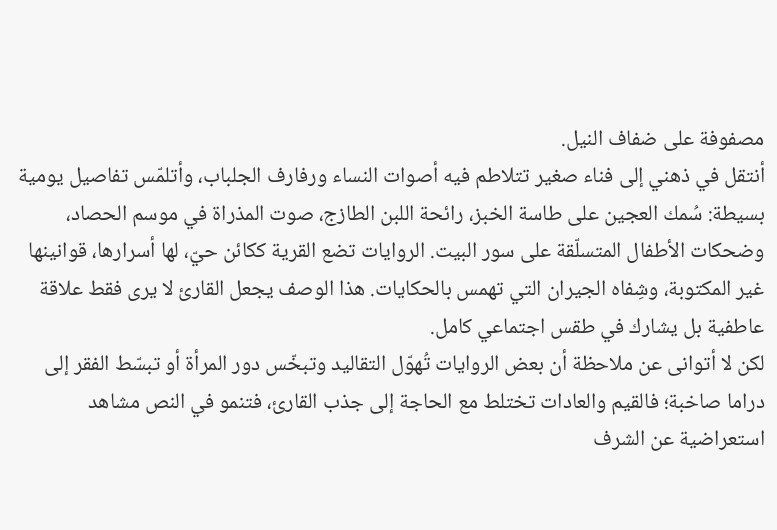مصفوفة على ضفاف النيل.
أنتقل في ذهني إلى فناء صغير تتلاطم فيه أصوات النساء ورفارف الجلباب، وأتلمّس تفاصيل يومية بسيطة: سُمك العجين على طاسة الخبز، رائحة اللبن الطازج، صوت المذراة في موسم الحصاد، وضحكات الأطفال المتسلّقة على سور البيت. الروايات تضع القرية ككائن حيّ، لها أسرارها، قوانينها غير المكتوبة، وشِفاه الجيران التي تهمس بالحكايات. هذا الوصف يجعل القارئ لا يرى فقط علاقة عاطفية بل يشارك في طقس اجتماعي كامل.
لكن لا أتوانى عن ملاحظة أن بعض الروايات تُهوّل التقاليد وتبخّس دور المرأة أو تبسّط الفقر إلى دراما صاخبة؛ فالقيم والعادات تختلط مع الحاجة إلى جذب القارئ، فتنمو في النص مشاهد استعراضية عن الشرف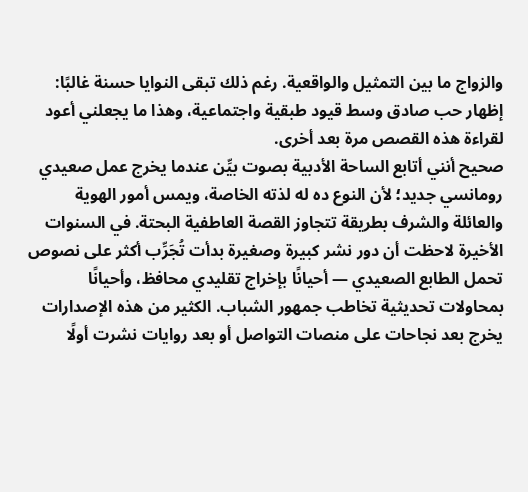والزواج ما بين التمثيل والواقعية. رغم ذلك تبقى النوايا حسنة غالبًا: إظهار حب صادق وسط قيود طبقية واجتماعية، وهذا ما يجعلني أعود لقراءة هذه القصص مرة بعد أخرى.
صحيح أنني أتابع الساحة الأدبية بصوت بيِّن عندما يخرج عمل صعيدي رومانسي جديد؛ لأن النوع ده له لذته الخاصة، ويمس أمور الهوية والعائلة والشرف بطريقة تتجاوز القصة العاطفية البحتة. في السنوات الأخيرة لاحظت أن دور نشر كبيرة وصغيرة بدأت تُجَرِّب أكثر على نصوص تحمل الطابع الصعيدي — أحيانًا بإخراج تقليدي محافظ، وأحيانًا بمحاولات تحديثية تخاطب جمهور الشباب. الكثير من هذه الإصدارات يخرج بعد نجاحات على منصات التواصل أو بعد روايات نشرت أولًا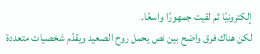إلكترونيًا ثم لقيت جمهورًا واسعًا.
لكن هناك فرق واضح بين نص يحمل روح الصعيد ويقدّم شخصيات متعددة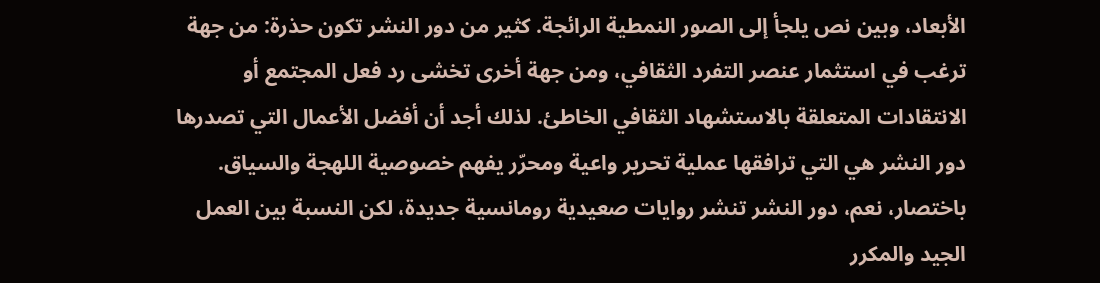الأبعاد، وبين نص يلجأ إلى الصور النمطية الرائجة. كثير من دور النشر تكون حذرة: من جهة ترغب في استثمار عنصر التفرد الثقافي، ومن جهة أخرى تخشى رد فعل المجتمع أو الانتقادات المتعلقة بالاستشهاد الثقافي الخاطئ. لذلك أجد أن أفضل الأعمال التي تصدرها دور النشر هي التي ترافقها عملية تحرير واعية ومحرّر يفهم خصوصية اللهجة والسياق.
باختصار، نعم، دور النشر تنشر روايات صعيدية رومانسية جديدة، لكن النسبة بين العمل الجيد والمكرر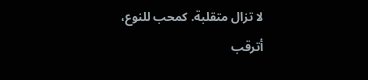لا تزال متقلبة. كمحب للنوع، أترقب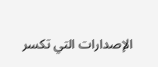الإصدارات التي تكسر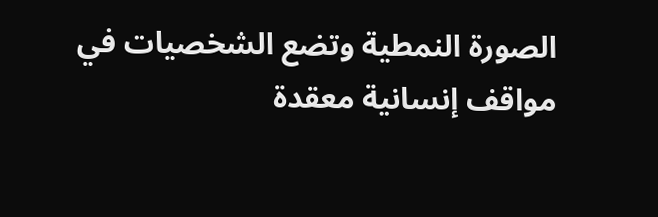الصورة النمطية وتضع الشخصيات في مواقف إنسانية معقدة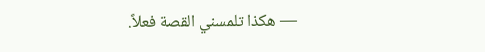— هكذا تلمسني القصة فعلاً.